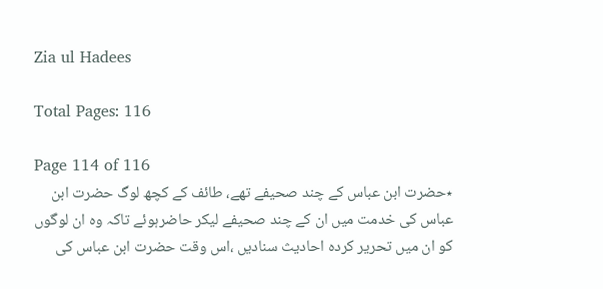Zia ul Hadees

Total Pages: 116

Page 114 of 116
٭حضرت ابن عباس کے چند صحیفے تھے، طائف کے کچھ لوگ حضرت ابن عباس کی خدمت میں ان کے چند صحیفے لیکر حاضرہوئے تاکہ وہ ان لوگوں کو ان میں تحریر کردہ احادیث سنادیں ،اس وقت حضرت ابن عباس کی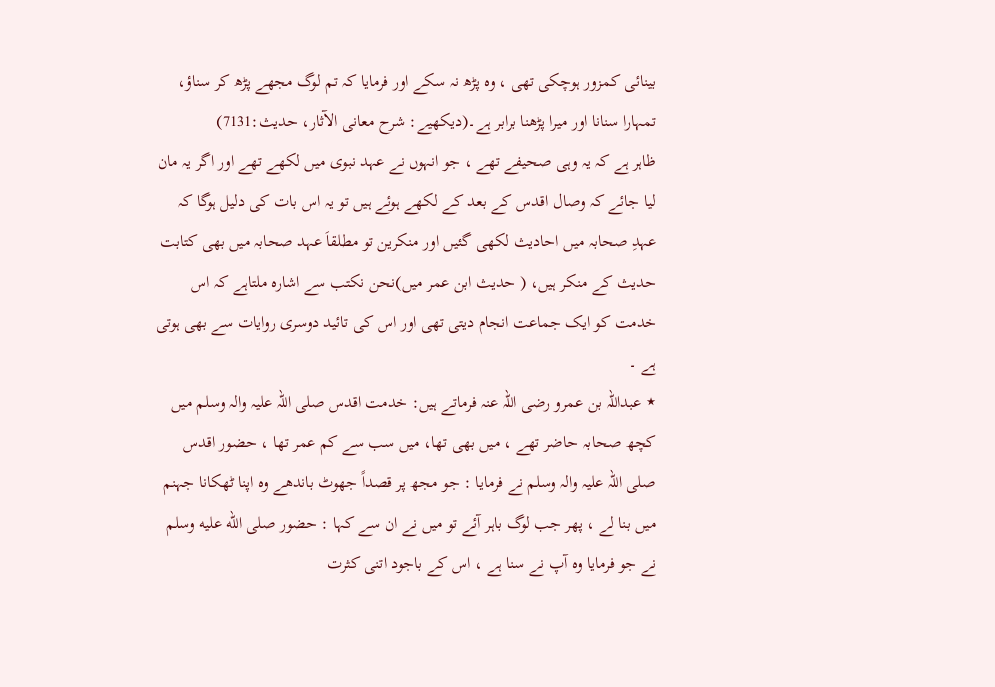بینائی کمزور ہوچکی تھی ، وہ پڑھ نہ سکے اور فرمایا کہ تم لوگ مجھے پڑھ کر سناؤ، تمہارا سنانا اور میرا پڑھنا برابر ہے۔(دیکھیے: شرح معانی الآثار، حدیث:7131)
ظاہر ہے کہ یہ وہی صحیفے تھے ، جو انہوں نے عہد نبوی میں لکھے تھے اور اگر یہ مان لیا جائے کہ وصال اقدس کے بعد کے لکھے ہوئے ہیں تو یہ اس بات کی دلیل ہوگا کہ عہدِ صحابہ میں احادیث لکھی گئیں اور منکرین تو مطلقاَ عہد صحابہ میں بھی کتابت حدیث کے منکر ہیں، ( حدیث ابن عمر میں)نحن نکتب سے اشارہ ملتاہے کہ اس خدمت کو ایک جماعت انجام دیتی تھی اور اس کی تائید دوسری روایات سے بھی ہوتی ہے ۔
٭ عبداللہ بن عمرو رضی اللہ عنہ فرماتے ہیں: خدمت اقدس صلی اللہ علیہ والہ وسلم میں کچھ صحابہ حاضر تھے ، میں بھی تھا، میں سب سے کم عمر تھا ، حضور اقدس صلی اللہ علیہ والہ وسلم نے فرمایا : جو مجھ پر قصداً جھوٹ باندھے وہ اپنا ٹھکانا جہنم میں بنا لے ، پھر جب لوگ باہر آئے تو میں نے ان سے کہا : حضور صلى الله عليه وسلم نے جو فرمایا وہ آپ نے سنا ہے ، اس کے باجود اتنی کثرت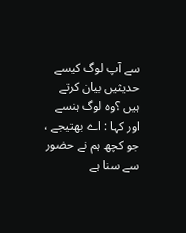سے آپ لوگ کیسے حدیثیں بیان کرتے ہیں ؟وہ لوگ ہنسے اور کہا : اے بھتیجے ، جو کچھ ہم نے حضور سے سنا ہے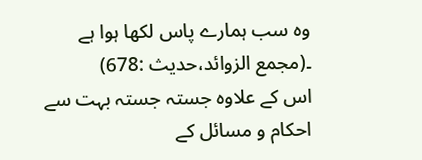وہ سب ہمارے پاس لکھا ہوا ہے ۔(مجمع الزوائد،حدیث :678)
اس کے علاوہ جستہ جستہ بہت سے احکام و مسائل کے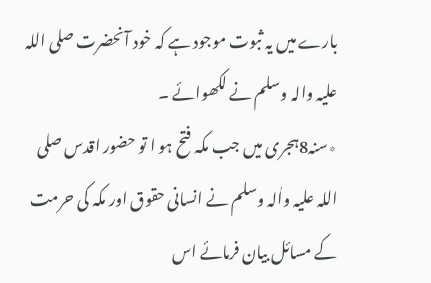بارے میں یہ ثبوت موجود ہے کہ خود آنحضرت صلی اللہ علیہ والہ وسلم نے لکھوائے ۔
٭سنہ8ہجری میں جب مکہ فتح ہو ا تو حضور اقدس صلی اللہ علیہ واٰلہ وسلم نے انسانی حقوق اور مکہ کی حرمت کے مسائل بیان فرمائے اس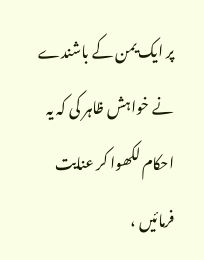پر ایک یمن کے باشندے نے خواہش ظاہر کی کہ یہ احکام لکھوا کر عنایت فرمائیں ،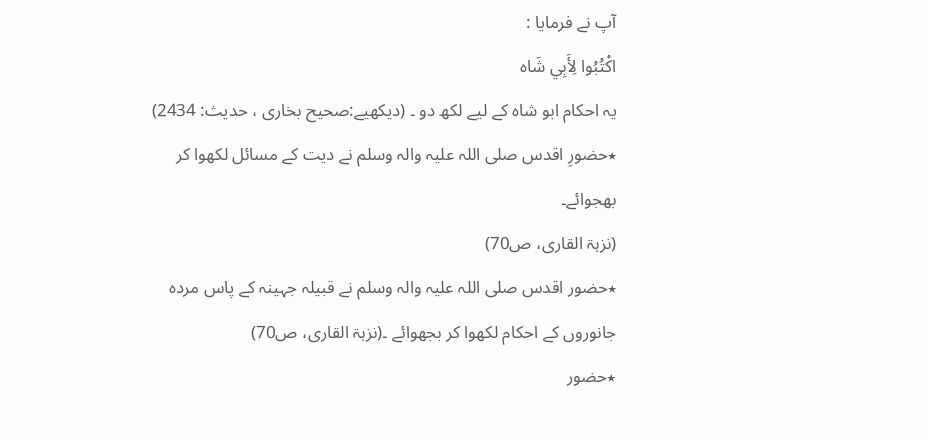آپ نے فرمایا :
اكْتُبُوا لِأَبِي شَاه
یہ احکام ابو شاہ کے لیے لکھ دو ۔ (دیکھیے:صحیح بخاری ، حدیث: 2434)
٭حضورِ اقدس صلی اللہ علیہ والہ وسلم نے دیت کے مسائل لکھوا کر بھجوائے۔
(نزہۃ القاری، ص70)
٭حضور اقدس صلی اللہ علیہ والہ وسلم نے قبیلہ جہینہ کے پاس مردہ جانوروں کے احکام لکھوا کر بجھوائے ۔(نزہۃ القاری، ص70)
٭حضور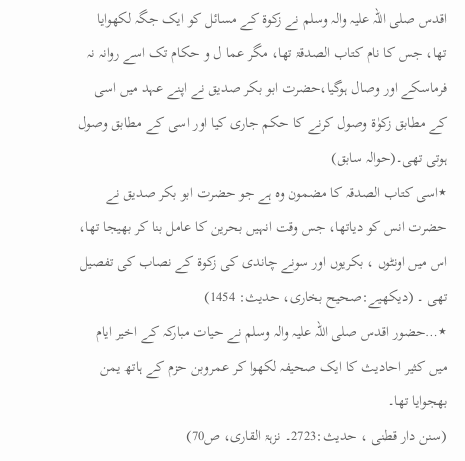اقدس صلی اللہ علیہ والہ وسلم نے زکوۃ کے مسائل کو ایک جگہ لکھوایا تھا، جس کا نام کتاب الصدقۃ تھا، مگر عما ل و حکام تک اسے روانہ نہ فرماسکے اور وصال ہوگیا،حضرت ابو بکر صدیق نے اپنے عہد میں اسی کے مطابق زکوٰۃ وصول کرنے کا حکم جاری کیا اور اسی کے مطابق وصول ہوتی تھی۔(حوالہ سابق)
٭اسی کتاب الصدقہ کا مضمون وہ ہے جو حضرت ابو بکر صدیق نے حضرت انس کو دیاتھا، جس وقت انہیں بحرین کا عامل بنا کر بھیجا تھا، اس میں اونٹوں ، بکریوں اور سونے چاندی کی زکوۃ کے نصاب کی تفصیل تھی ۔ (دیکھیے:صحیح بخاری، حديث: 1454)
٭…حضور اقدس صلی اللہ علیہ والہ وسلم نے حیات مبارکہ کے اخیر ایام میں کثیر احادیث کا ایک صحیفہ لکھوا کر عمروبن حزم کے ہاتھ یمن بھجوایا تھا۔
(سنن دار قطنی ، حدیث:2723۔ نزہۃ القاری، ص70)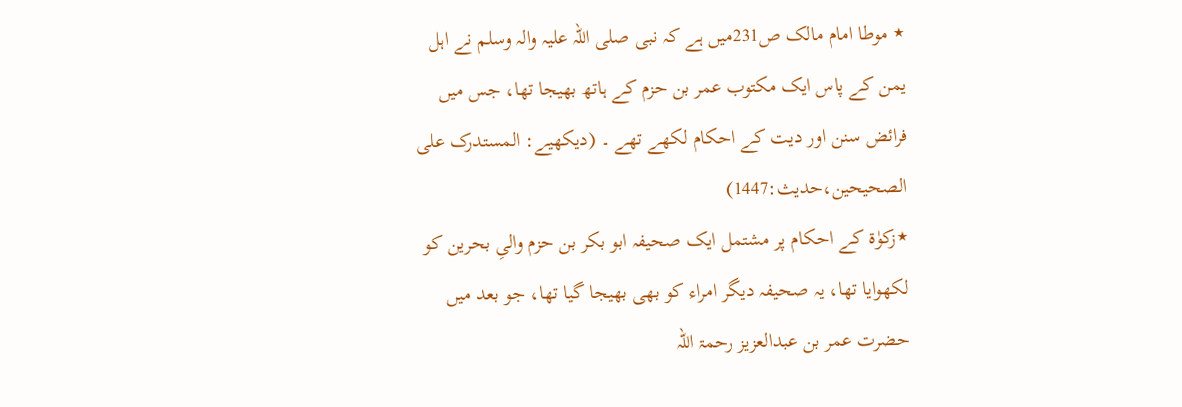٭ موطا امام مالک ص231میں ہے کہ نبی صلی اللہ علیہ والہ وسلم نے اہل یمن کے پاس ایک مکتوب عمر بن حزم کے ہاتھ بھیجا تھا، جس میں فرائض سنن اور دیت کے احکام لکھے تھے ۔ (دیکھیے: المستدرک علی الصحیحین،حدیث:1447)
٭زکوٰۃ کے احکام پر مشتمل ایک صحیفہ ابو بکر بن حزم والیِ بحرین کو لکھوایا تھا، یہ صحیفہ دیگر امراء کو بھی بھیجا گیا تھا، جو بعد میں حضرت عمر بن عبدالعزیز رحمۃ اللہ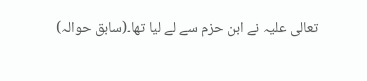تعالی علیہ نے ابن حزم سے لے لیا تھا۔(سابق حوالہ)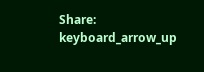Share:
keyboard_arrow_up